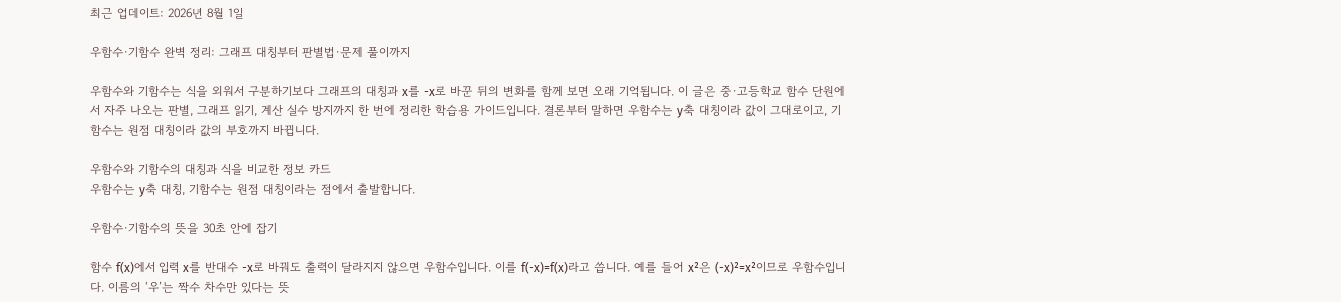최근 업데이트: 2026년 8월 1일

우함수·기함수 완벽 정리: 그래프 대칭부터 판별법·문제 풀이까지

우함수와 기함수는 식을 외워서 구분하기보다 그래프의 대칭과 x를 -x로 바꾼 뒤의 변화를 함께 보면 오래 기억됩니다. 이 글은 중·고등학교 함수 단원에서 자주 나오는 판별, 그래프 읽기, 계산 실수 방지까지 한 번에 정리한 학습용 가이드입니다. 결론부터 말하면 우함수는 y축 대칭이라 값이 그대로이고, 기함수는 원점 대칭이라 값의 부호까지 바뀝니다.

우함수와 기함수의 대칭과 식을 비교한 정보 카드
우함수는 y축 대칭, 기함수는 원점 대칭이라는 점에서 출발합니다.

우함수·기함수의 뜻을 30초 안에 잡기

함수 f(x)에서 입력 x를 반대수 -x로 바꿔도 출력이 달라지지 않으면 우함수입니다. 이를 f(-x)=f(x)라고 씁니다. 예를 들어 x²은 (-x)²=x²이므로 우함수입니다. 이름의 ‘우’는 짝수 차수만 있다는 뜻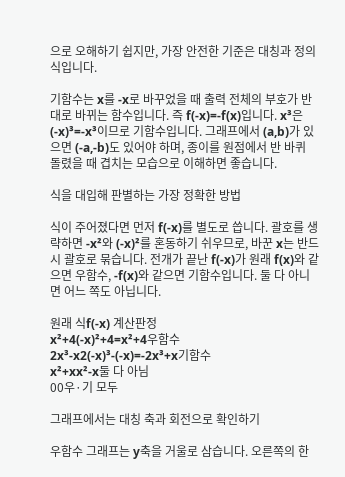으로 오해하기 쉽지만, 가장 안전한 기준은 대칭과 정의식입니다.

기함수는 x를 -x로 바꾸었을 때 출력 전체의 부호가 반대로 바뀌는 함수입니다. 즉 f(-x)=-f(x)입니다. x³은 (-x)³=-x³이므로 기함수입니다. 그래프에서 (a,b)가 있으면 (-a,-b)도 있어야 하며, 종이를 원점에서 반 바퀴 돌렸을 때 겹치는 모습으로 이해하면 좋습니다.

식을 대입해 판별하는 가장 정확한 방법

식이 주어졌다면 먼저 f(-x)를 별도로 씁니다. 괄호를 생략하면 -x²와 (-x)²를 혼동하기 쉬우므로, 바꾼 x는 반드시 괄호로 묶습니다. 전개가 끝난 f(-x)가 원래 f(x)와 같으면 우함수, -f(x)와 같으면 기함수입니다. 둘 다 아니면 어느 쪽도 아닙니다.

원래 식f(-x) 계산판정
x²+4(-x)²+4=x²+4우함수
2x³-x2(-x)³-(-x)=-2x³+x기함수
x²+xx²-x둘 다 아님
00우·기 모두

그래프에서는 대칭 축과 회전으로 확인하기

우함수 그래프는 y축을 거울로 삼습니다. 오른쪽의 한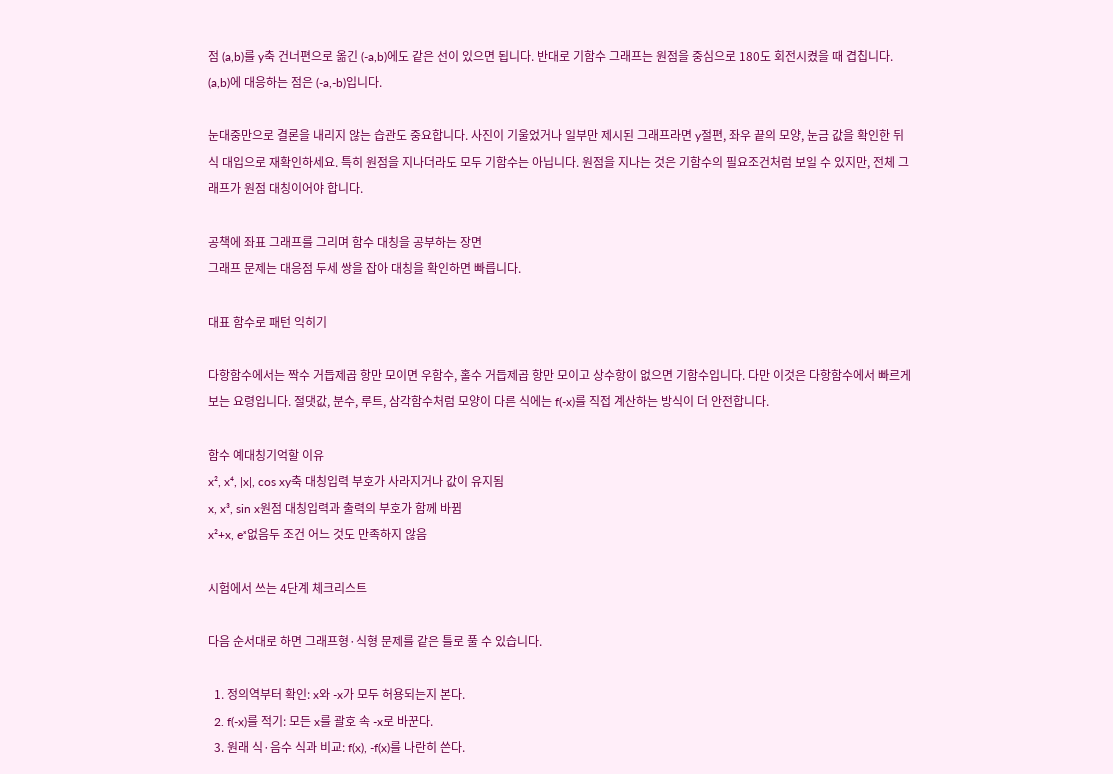점 (a,b)를 y축 건너편으로 옮긴 (-a,b)에도 같은 선이 있으면 됩니다. 반대로 기함수 그래프는 원점을 중심으로 180도 회전시켰을 때 겹칩니다. (a,b)에 대응하는 점은 (-a,-b)입니다.

눈대중만으로 결론을 내리지 않는 습관도 중요합니다. 사진이 기울었거나 일부만 제시된 그래프라면 y절편, 좌우 끝의 모양, 눈금 값을 확인한 뒤 식 대입으로 재확인하세요. 특히 원점을 지나더라도 모두 기함수는 아닙니다. 원점을 지나는 것은 기함수의 필요조건처럼 보일 수 있지만, 전체 그래프가 원점 대칭이어야 합니다.

공책에 좌표 그래프를 그리며 함수 대칭을 공부하는 장면
그래프 문제는 대응점 두세 쌍을 잡아 대칭을 확인하면 빠릅니다.

대표 함수로 패턴 익히기

다항함수에서는 짝수 거듭제곱 항만 모이면 우함수, 홀수 거듭제곱 항만 모이고 상수항이 없으면 기함수입니다. 다만 이것은 다항함수에서 빠르게 보는 요령입니다. 절댓값, 분수, 루트, 삼각함수처럼 모양이 다른 식에는 f(-x)를 직접 계산하는 방식이 더 안전합니다.

함수 예대칭기억할 이유
x², x⁴, |x|, cos xy축 대칭입력 부호가 사라지거나 값이 유지됨
x, x³, sin x원점 대칭입력과 출력의 부호가 함께 바뀜
x²+x, eˣ없음두 조건 어느 것도 만족하지 않음

시험에서 쓰는 4단계 체크리스트

다음 순서대로 하면 그래프형·식형 문제를 같은 틀로 풀 수 있습니다.

  1. 정의역부터 확인: x와 -x가 모두 허용되는지 본다.
  2. f(-x)를 적기: 모든 x를 괄호 속 -x로 바꾼다.
  3. 원래 식·음수 식과 비교: f(x), -f(x)를 나란히 쓴다.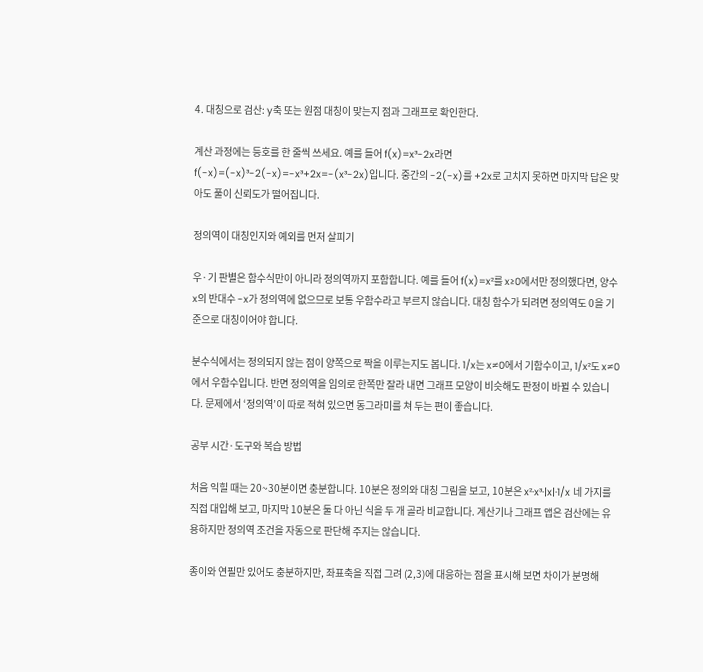4. 대칭으로 검산: y축 또는 원점 대칭이 맞는지 점과 그래프로 확인한다.

계산 과정에는 등호를 한 줄씩 쓰세요. 예를 들어 f(x)=x³-2x라면 f(-x)=(-x)³-2(-x)=-x³+2x=-(x³-2x)입니다. 중간의 -2(-x)를 +2x로 고치지 못하면 마지막 답은 맞아도 풀이 신뢰도가 떨어집니다.

정의역이 대칭인지와 예외를 먼저 살피기

우·기 판별은 함수식만이 아니라 정의역까지 포함합니다. 예를 들어 f(x)=x²를 x≥0에서만 정의했다면, 양수 x의 반대수 -x가 정의역에 없으므로 보통 우함수라고 부르지 않습니다. 대칭 함수가 되려면 정의역도 0을 기준으로 대칭이어야 합니다.

분수식에서는 정의되지 않는 점이 양쪽으로 짝을 이루는지도 봅니다. 1/x는 x≠0에서 기함수이고, 1/x²도 x≠0에서 우함수입니다. 반면 정의역을 임의로 한쪽만 잘라 내면 그래프 모양이 비슷해도 판정이 바뀔 수 있습니다. 문제에서 ‘정의역’이 따로 적혀 있으면 동그라미를 쳐 두는 편이 좋습니다.

공부 시간·도구와 복습 방법

처음 익힐 때는 20~30분이면 충분합니다. 10분은 정의와 대칭 그림을 보고, 10분은 x²·x³·|x|·1/x 네 가지를 직접 대입해 보고, 마지막 10분은 둘 다 아닌 식을 두 개 골라 비교합니다. 계산기나 그래프 앱은 검산에는 유용하지만 정의역 조건을 자동으로 판단해 주지는 않습니다.

종이와 연필만 있어도 충분하지만, 좌표축을 직접 그려 (2,3)에 대응하는 점을 표시해 보면 차이가 분명해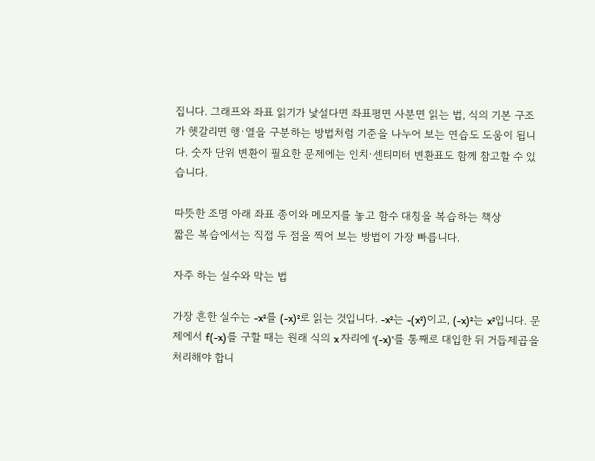집니다. 그래프와 좌표 읽기가 낯설다면 좌표평면 사분면 읽는 법, 식의 기본 구조가 헷갈리면 행·열을 구분하는 방법처럼 기준을 나누어 보는 연습도 도움이 됩니다. 숫자 단위 변환이 필요한 문제에는 인치·센티미터 변환표도 함께 참고할 수 있습니다.

따뜻한 조명 아래 좌표 종이와 메모지를 놓고 함수 대칭을 복습하는 책상
짧은 복습에서는 직접 두 점을 찍어 보는 방법이 가장 빠릅니다.

자주 하는 실수와 막는 법

가장 흔한 실수는 -x²를 (-x)²로 읽는 것입니다. -x²는 -(x²)이고, (-x)²는 x²입니다. 문제에서 f(-x)를 구할 때는 원래 식의 x 자리에 ‘(-x)’를 통째로 대입한 뒤 거듭제곱을 처리해야 합니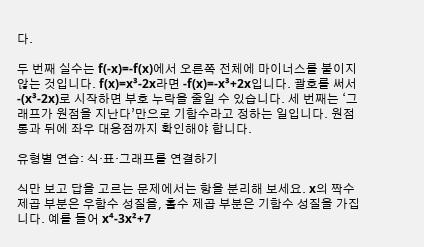다.

두 번째 실수는 f(-x)=-f(x)에서 오른쪽 전체에 마이너스를 붙이지 않는 것입니다. f(x)=x³-2x라면 -f(x)=-x³+2x입니다. 괄호를 써서 -(x³-2x)로 시작하면 부호 누락을 줄일 수 있습니다. 세 번째는 ‘그래프가 원점을 지난다’만으로 기함수라고 정하는 일입니다. 원점 통과 뒤에 좌우 대응점까지 확인해야 합니다.

유형별 연습: 식·표·그래프를 연결하기

식만 보고 답을 고르는 문제에서는 항을 분리해 보세요. x의 짝수 제곱 부분은 우함수 성질을, 홀수 제곱 부분은 기함수 성질을 가집니다. 예를 들어 x⁴-3x²+7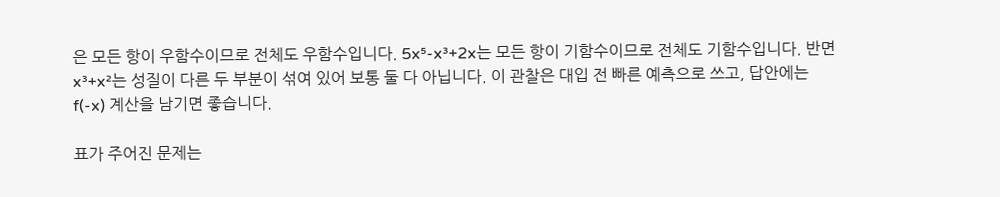은 모든 항이 우함수이므로 전체도 우함수입니다. 5x⁵-x³+2x는 모든 항이 기함수이므로 전체도 기함수입니다. 반면 x³+x²는 성질이 다른 두 부분이 섞여 있어 보통 둘 다 아닙니다. 이 관찰은 대입 전 빠른 예측으로 쓰고, 답안에는 f(-x) 계산을 남기면 좋습니다.

표가 주어진 문제는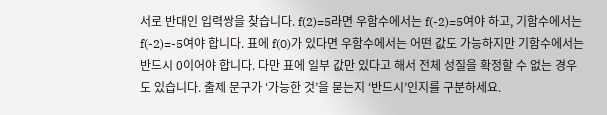서로 반대인 입력쌍을 찾습니다. f(2)=5라면 우함수에서는 f(-2)=5여야 하고, 기함수에서는 f(-2)=-5여야 합니다. 표에 f(0)가 있다면 우함수에서는 어떤 값도 가능하지만 기함수에서는 반드시 0이어야 합니다. 다만 표에 일부 값만 있다고 해서 전체 성질을 확정할 수 없는 경우도 있습니다. 출제 문구가 ‘가능한 것’을 묻는지 ‘반드시’인지를 구분하세요.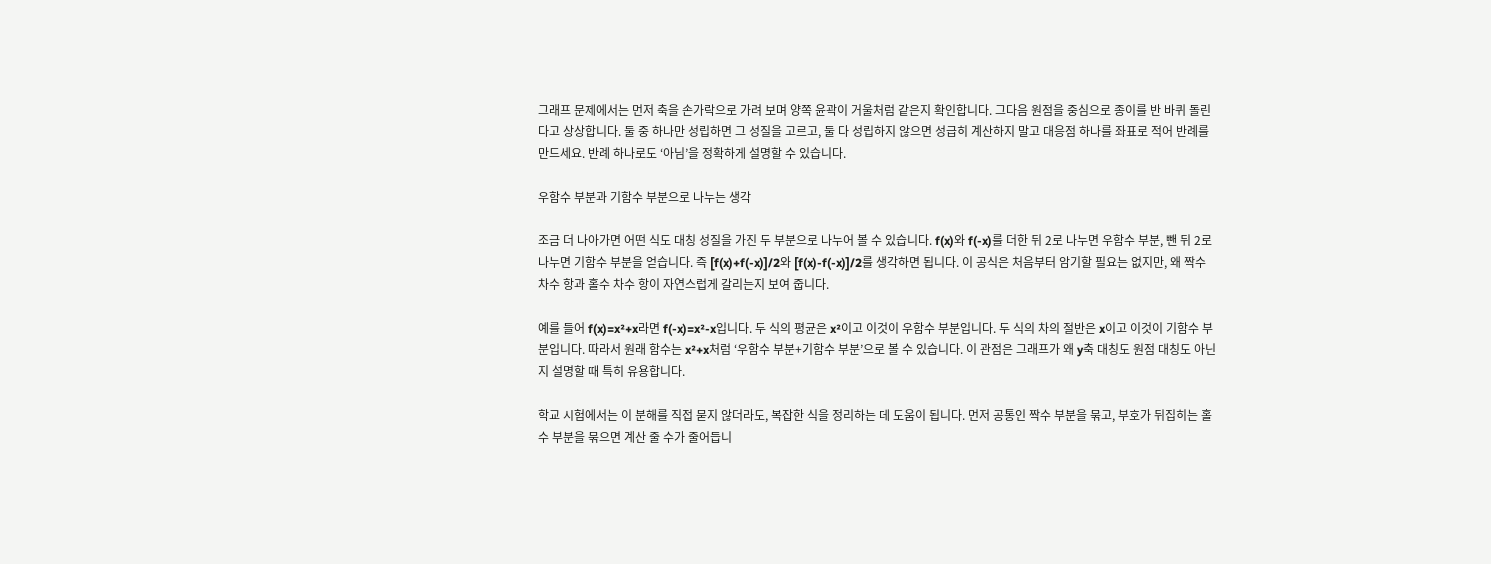그래프 문제에서는 먼저 축을 손가락으로 가려 보며 양쪽 윤곽이 거울처럼 같은지 확인합니다. 그다음 원점을 중심으로 종이를 반 바퀴 돌린다고 상상합니다. 둘 중 하나만 성립하면 그 성질을 고르고, 둘 다 성립하지 않으면 성급히 계산하지 말고 대응점 하나를 좌표로 적어 반례를 만드세요. 반례 하나로도 ‘아님’을 정확하게 설명할 수 있습니다.

우함수 부분과 기함수 부분으로 나누는 생각

조금 더 나아가면 어떤 식도 대칭 성질을 가진 두 부분으로 나누어 볼 수 있습니다. f(x)와 f(-x)를 더한 뒤 2로 나누면 우함수 부분, 뺀 뒤 2로 나누면 기함수 부분을 얻습니다. 즉 [f(x)+f(-x)]/2와 [f(x)-f(-x)]/2를 생각하면 됩니다. 이 공식은 처음부터 암기할 필요는 없지만, 왜 짝수 차수 항과 홀수 차수 항이 자연스럽게 갈리는지 보여 줍니다.

예를 들어 f(x)=x²+x라면 f(-x)=x²-x입니다. 두 식의 평균은 x²이고 이것이 우함수 부분입니다. 두 식의 차의 절반은 x이고 이것이 기함수 부분입니다. 따라서 원래 함수는 x²+x처럼 ‘우함수 부분+기함수 부분’으로 볼 수 있습니다. 이 관점은 그래프가 왜 y축 대칭도 원점 대칭도 아닌지 설명할 때 특히 유용합니다.

학교 시험에서는 이 분해를 직접 묻지 않더라도, 복잡한 식을 정리하는 데 도움이 됩니다. 먼저 공통인 짝수 부분을 묶고, 부호가 뒤집히는 홀수 부분을 묶으면 계산 줄 수가 줄어듭니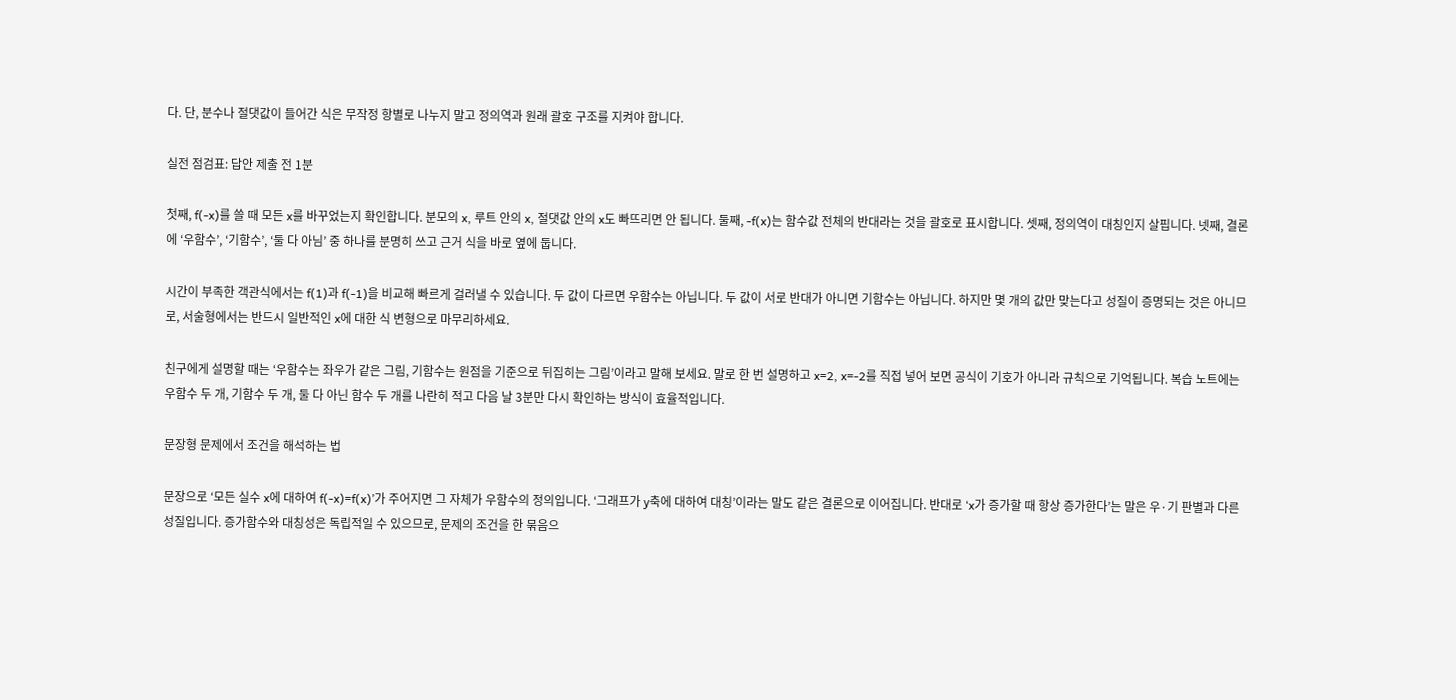다. 단, 분수나 절댓값이 들어간 식은 무작정 항별로 나누지 말고 정의역과 원래 괄호 구조를 지켜야 합니다.

실전 점검표: 답안 제출 전 1분

첫째, f(-x)를 쓸 때 모든 x를 바꾸었는지 확인합니다. 분모의 x, 루트 안의 x, 절댓값 안의 x도 빠뜨리면 안 됩니다. 둘째, -f(x)는 함수값 전체의 반대라는 것을 괄호로 표시합니다. 셋째, 정의역이 대칭인지 살핍니다. 넷째, 결론에 ‘우함수’, ‘기함수’, ‘둘 다 아님’ 중 하나를 분명히 쓰고 근거 식을 바로 옆에 둡니다.

시간이 부족한 객관식에서는 f(1)과 f(-1)을 비교해 빠르게 걸러낼 수 있습니다. 두 값이 다르면 우함수는 아닙니다. 두 값이 서로 반대가 아니면 기함수는 아닙니다. 하지만 몇 개의 값만 맞는다고 성질이 증명되는 것은 아니므로, 서술형에서는 반드시 일반적인 x에 대한 식 변형으로 마무리하세요.

친구에게 설명할 때는 ‘우함수는 좌우가 같은 그림, 기함수는 원점을 기준으로 뒤집히는 그림’이라고 말해 보세요. 말로 한 번 설명하고 x=2, x=-2를 직접 넣어 보면 공식이 기호가 아니라 규칙으로 기억됩니다. 복습 노트에는 우함수 두 개, 기함수 두 개, 둘 다 아닌 함수 두 개를 나란히 적고 다음 날 3분만 다시 확인하는 방식이 효율적입니다.

문장형 문제에서 조건을 해석하는 법

문장으로 ‘모든 실수 x에 대하여 f(-x)=f(x)’가 주어지면 그 자체가 우함수의 정의입니다. ‘그래프가 y축에 대하여 대칭’이라는 말도 같은 결론으로 이어집니다. 반대로 ‘x가 증가할 때 항상 증가한다’는 말은 우·기 판별과 다른 성질입니다. 증가함수와 대칭성은 독립적일 수 있으므로, 문제의 조건을 한 묶음으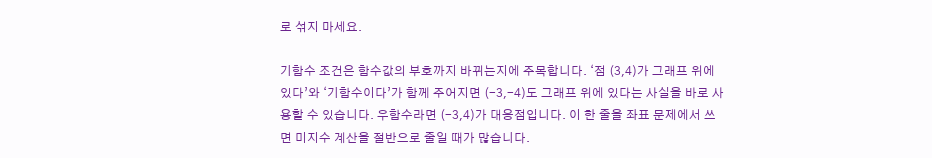로 섞지 마세요.

기함수 조건은 함수값의 부호까지 바뀌는지에 주목합니다. ‘점 (3,4)가 그래프 위에 있다’와 ‘기함수이다’가 함께 주어지면 (-3,-4)도 그래프 위에 있다는 사실을 바로 사용할 수 있습니다. 우함수라면 (-3,4)가 대응점입니다. 이 한 줄을 좌표 문제에서 쓰면 미지수 계산을 절반으로 줄일 때가 많습니다.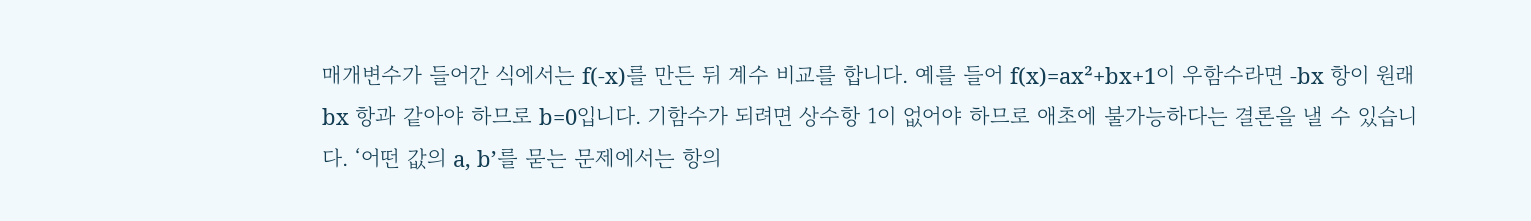매개변수가 들어간 식에서는 f(-x)를 만든 뒤 계수 비교를 합니다. 예를 들어 f(x)=ax²+bx+1이 우함수라면 -bx 항이 원래 bx 항과 같아야 하므로 b=0입니다. 기함수가 되려면 상수항 1이 없어야 하므로 애초에 불가능하다는 결론을 낼 수 있습니다. ‘어떤 값의 a, b’를 묻는 문제에서는 항의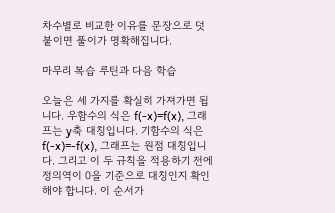차수별로 비교한 이유를 문장으로 덧붙이면 풀이가 명확해집니다.

마무리 복습 루틴과 다음 학습

오늘은 세 가지를 확실히 가져가면 됩니다. 우함수의 식은 f(-x)=f(x), 그래프는 y축 대칭입니다. 기함수의 식은 f(-x)=-f(x), 그래프는 원점 대칭입니다. 그리고 이 두 규칙을 적용하기 전에 정의역이 0을 기준으로 대칭인지 확인해야 합니다. 이 순서가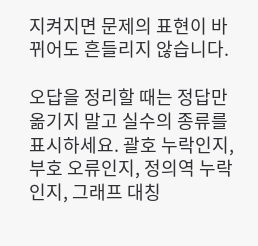지켜지면 문제의 표현이 바뀌어도 흔들리지 않습니다.

오답을 정리할 때는 정답만 옮기지 말고 실수의 종류를 표시하세요. 괄호 누락인지, 부호 오류인지, 정의역 누락인지, 그래프 대칭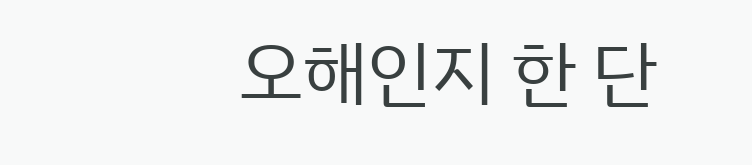오해인지 한 단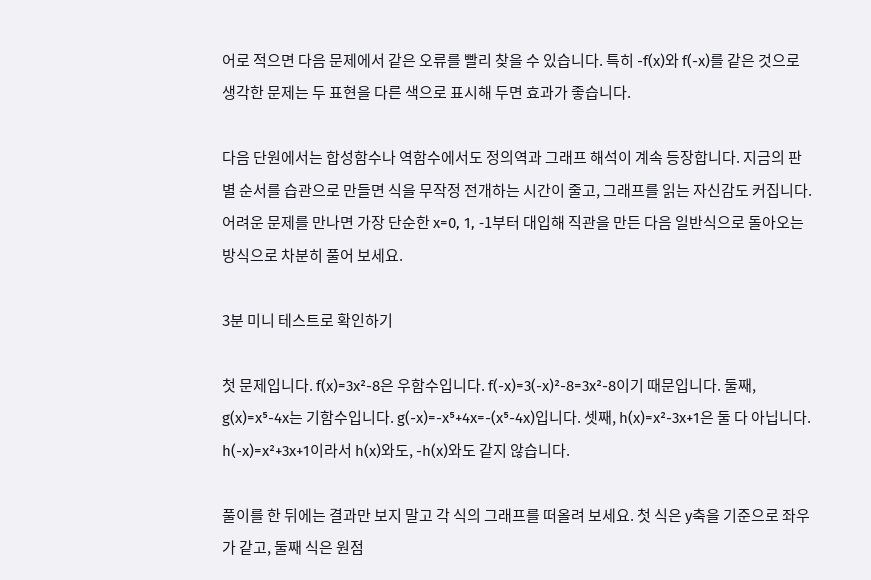어로 적으면 다음 문제에서 같은 오류를 빨리 찾을 수 있습니다. 특히 -f(x)와 f(-x)를 같은 것으로 생각한 문제는 두 표현을 다른 색으로 표시해 두면 효과가 좋습니다.

다음 단원에서는 합성함수나 역함수에서도 정의역과 그래프 해석이 계속 등장합니다. 지금의 판별 순서를 습관으로 만들면 식을 무작정 전개하는 시간이 줄고, 그래프를 읽는 자신감도 커집니다. 어려운 문제를 만나면 가장 단순한 x=0, 1, -1부터 대입해 직관을 만든 다음 일반식으로 돌아오는 방식으로 차분히 풀어 보세요.

3분 미니 테스트로 확인하기

첫 문제입니다. f(x)=3x²-8은 우함수입니다. f(-x)=3(-x)²-8=3x²-8이기 때문입니다. 둘째, g(x)=x⁵-4x는 기함수입니다. g(-x)=-x⁵+4x=-(x⁵-4x)입니다. 셋째, h(x)=x²-3x+1은 둘 다 아닙니다. h(-x)=x²+3x+1이라서 h(x)와도, -h(x)와도 같지 않습니다.

풀이를 한 뒤에는 결과만 보지 말고 각 식의 그래프를 떠올려 보세요. 첫 식은 y축을 기준으로 좌우가 같고, 둘째 식은 원점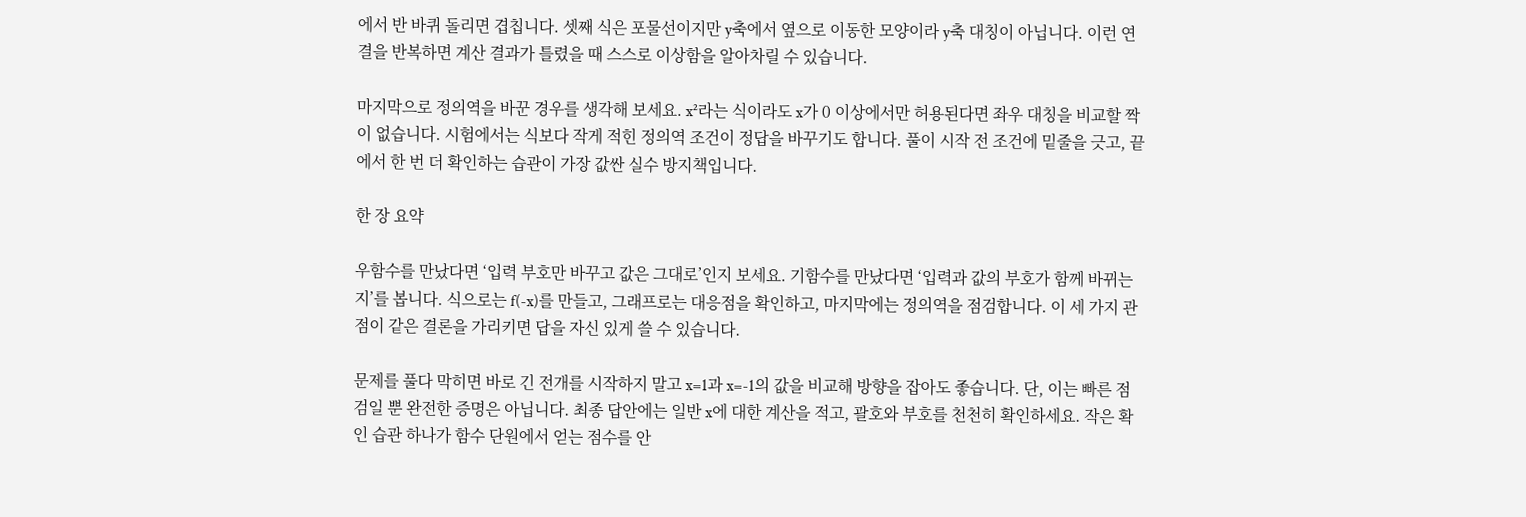에서 반 바퀴 돌리면 겹칩니다. 셋째 식은 포물선이지만 y축에서 옆으로 이동한 모양이라 y축 대칭이 아닙니다. 이런 연결을 반복하면 계산 결과가 틀렸을 때 스스로 이상함을 알아차릴 수 있습니다.

마지막으로 정의역을 바꾼 경우를 생각해 보세요. x²라는 식이라도 x가 0 이상에서만 허용된다면 좌우 대칭을 비교할 짝이 없습니다. 시험에서는 식보다 작게 적힌 정의역 조건이 정답을 바꾸기도 합니다. 풀이 시작 전 조건에 밑줄을 긋고, 끝에서 한 번 더 확인하는 습관이 가장 값싼 실수 방지책입니다.

한 장 요약

우함수를 만났다면 ‘입력 부호만 바꾸고 값은 그대로’인지 보세요. 기함수를 만났다면 ‘입력과 값의 부호가 함께 바뀌는지’를 봅니다. 식으로는 f(-x)를 만들고, 그래프로는 대응점을 확인하고, 마지막에는 정의역을 점검합니다. 이 세 가지 관점이 같은 결론을 가리키면 답을 자신 있게 쓸 수 있습니다.

문제를 풀다 막히면 바로 긴 전개를 시작하지 말고 x=1과 x=-1의 값을 비교해 방향을 잡아도 좋습니다. 단, 이는 빠른 점검일 뿐 완전한 증명은 아닙니다. 최종 답안에는 일반 x에 대한 계산을 적고, 괄호와 부호를 천천히 확인하세요. 작은 확인 습관 하나가 함수 단원에서 얻는 점수를 안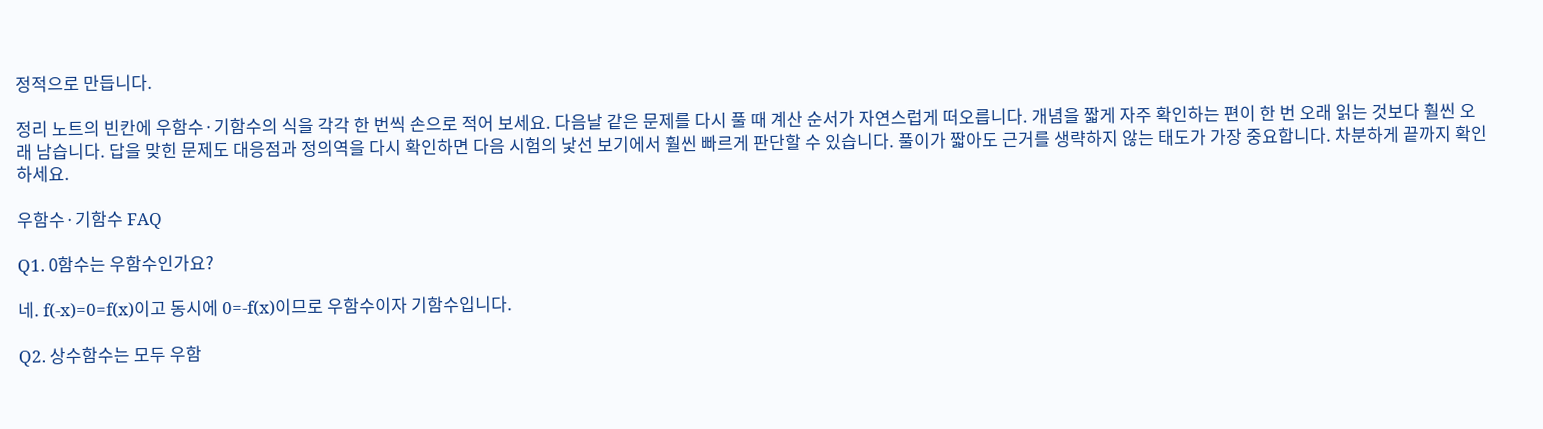정적으로 만듭니다.

정리 노트의 빈칸에 우함수·기함수의 식을 각각 한 번씩 손으로 적어 보세요. 다음날 같은 문제를 다시 풀 때 계산 순서가 자연스럽게 떠오릅니다. 개념을 짧게 자주 확인하는 편이 한 번 오래 읽는 것보다 훨씬 오래 남습니다. 답을 맞힌 문제도 대응점과 정의역을 다시 확인하면 다음 시험의 낯선 보기에서 훨씬 빠르게 판단할 수 있습니다. 풀이가 짧아도 근거를 생략하지 않는 태도가 가장 중요합니다. 차분하게 끝까지 확인하세요.

우함수·기함수 FAQ

Q1. 0함수는 우함수인가요?

네. f(-x)=0=f(x)이고 동시에 0=-f(x)이므로 우함수이자 기함수입니다.

Q2. 상수함수는 모두 우함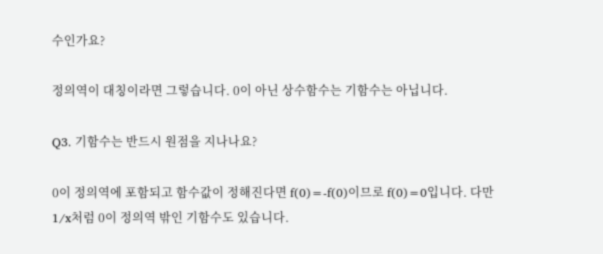수인가요?

정의역이 대칭이라면 그렇습니다. 0이 아닌 상수함수는 기함수는 아닙니다.

Q3. 기함수는 반드시 원점을 지나나요?

0이 정의역에 포함되고 함수값이 정해진다면 f(0)=-f(0)이므로 f(0)=0입니다. 다만 1/x처럼 0이 정의역 밖인 기함수도 있습니다.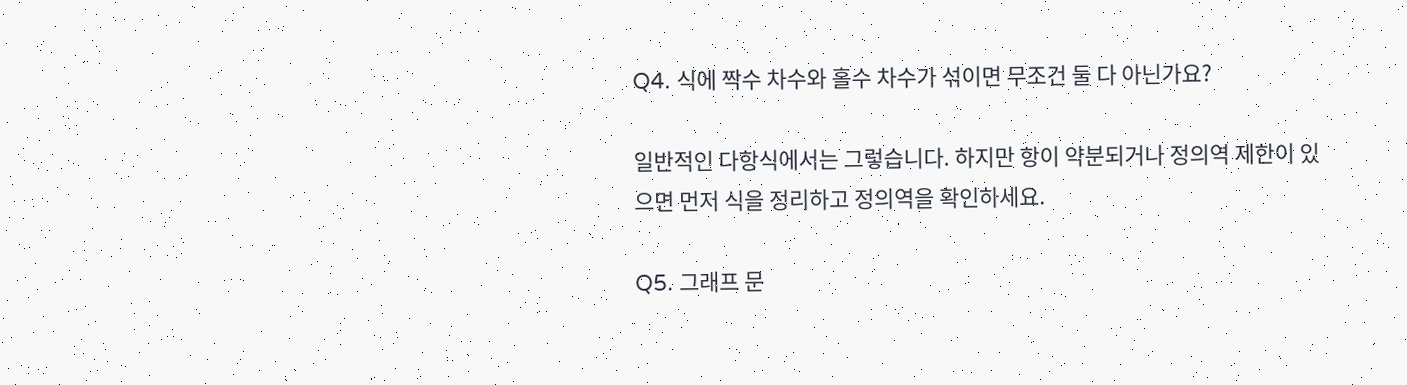Q4. 식에 짝수 차수와 홀수 차수가 섞이면 무조건 둘 다 아닌가요?

일반적인 다항식에서는 그렇습니다. 하지만 항이 약분되거나 정의역 제한이 있으면 먼저 식을 정리하고 정의역을 확인하세요.

Q5. 그래프 문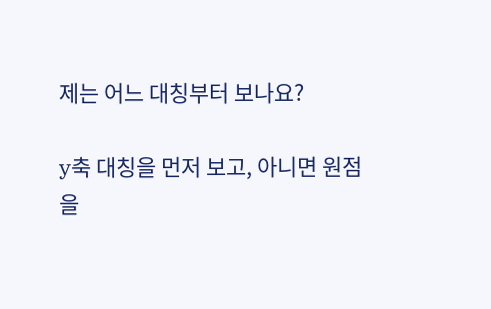제는 어느 대칭부터 보나요?

y축 대칭을 먼저 보고, 아니면 원점을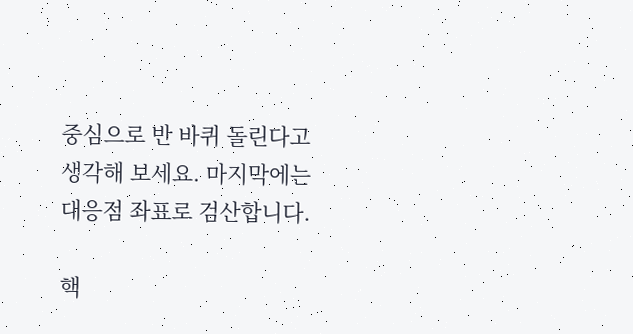중심으로 반 바퀴 돌린다고 생각해 보세요. 마지막에는 대응점 좌표로 검산합니다.

핵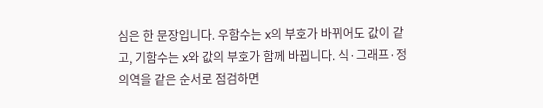심은 한 문장입니다. 우함수는 x의 부호가 바뀌어도 값이 같고, 기함수는 x와 값의 부호가 함께 바뀝니다. 식·그래프·정의역을 같은 순서로 점검하면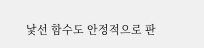낯선 함수도 안정적으로 판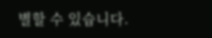별할 수 있습니다.